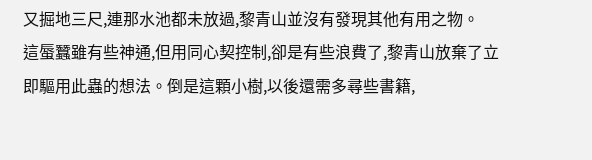又掘地三尺,連那水池都未放過,黎青山並沒有發現其他有用之物。
這蜃蠶雖有些神通,但用同心契控制,卻是有些浪費了,黎青山放棄了立即驅用此蟲的想法。倒是這顆小樹,以後還需多尋些書籍,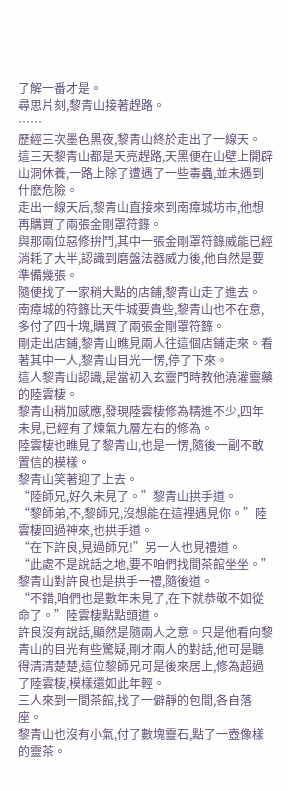了解一番才是。
尋思片刻,黎青山接著趕路。
……
歷經三次墨色黑夜,黎青山終於走出了一線天。
這三天黎青山都是天亮趕路,天黑便在山壁上開辟山洞休養,一路上除了遭遇了一些毒蟲,並未遇到什麽危險。
走出一線天后,黎青山直接來到南瘴城坊市,他想再購買了兩張金剛罩符籙。
與那兩位惡修拚鬥,其中一張金剛罩符籙威能已經消耗了大半,認識到磨盤法器威力後,他自然是要準備幾張。
隨便找了一家稍大點的店鋪,黎青山走了進去。
南瘴城的符籙比天牛城要貴些,黎青山也不在意,多付了四十塊,購買了兩張金剛罩符籙。
剛走出店鋪,黎青山瞧見兩人往這個店鋪走來。看著其中一人,黎青山目光一愣,停了下來。
這人黎青山認識,是當初入玄靈門時教他澆灌靈藥的陸雲棲。
黎青山稍加感應,發現陸雲棲修為精進不少,四年未見,已經有了煉氣九層左右的修為。
陸雲棲也瞧見了黎青山,也是一愣,隨後一副不敢置信的模樣。
黎青山笑著迎了上去。
“陸師兄,好久未見了。”黎青山拱手道。
“黎師弟,不,黎師兄,沒想能在這裡遇見你。”陸雲棲回過神來,也拱手道。
“在下許良,見過師兄!”另一人也見禮道。
“此處不是說話之地,要不咱們找間茶館坐坐。”黎青山對許良也是拱手一禮,隨後道。
“不錯,咱們也是數年未見了,在下就恭敬不如從命了。”陸雲棲點點頭道。
許良沒有說話,顯然是隨兩人之意。只是他看向黎青山的目光有些驚疑,剛才兩人的對話,他可是聽得清清楚楚,這位黎師兄可是後來居上,修為超過了陸雲棲,模樣還如此年輕。
三人來到一間茶館,找了一僻靜的包間,各自落座。
黎青山也沒有小氣,付了數塊靈石,點了一壺像樣的靈茶。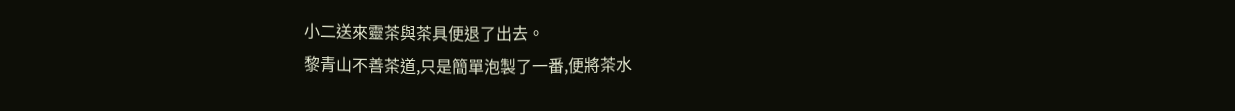小二送來靈茶與茶具便退了出去。
黎青山不善茶道,只是簡單泡製了一番,便將茶水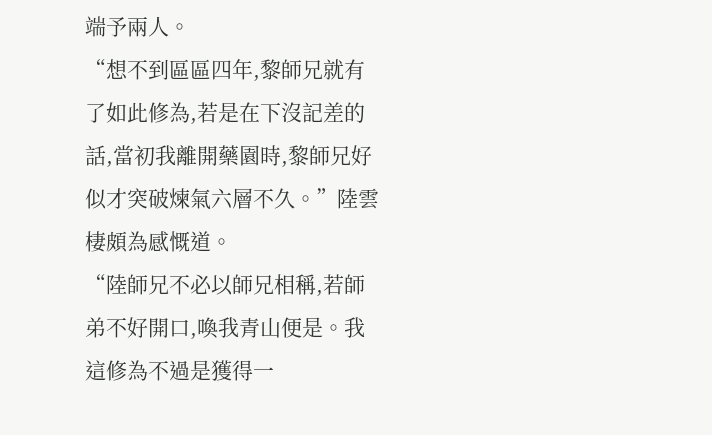端予兩人。
“想不到區區四年,黎師兄就有了如此修為,若是在下沒記差的話,當初我離開藥園時,黎師兄好似才突破煉氣六層不久。”陸雲棲頗為感慨道。
“陸師兄不必以師兄相稱,若師弟不好開口,喚我青山便是。我這修為不過是獲得一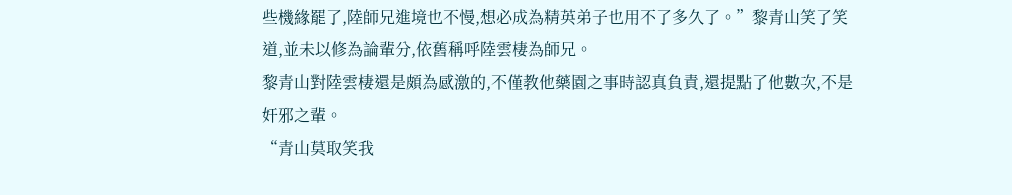些機緣罷了,陸師兄進境也不慢,想必成為精英弟子也用不了多久了。”黎青山笑了笑道,並未以修為論輩分,依舊稱呼陸雲棲為師兄。
黎青山對陸雲棲還是頗為感激的,不僅教他藥園之事時認真負責,還提點了他數次,不是奸邪之輩。
“青山莫取笑我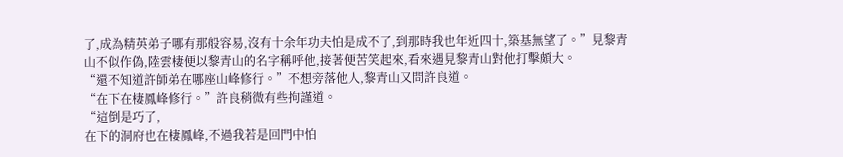了,成為精英弟子哪有那般容易,沒有十余年功夫怕是成不了,到那時我也年近四十,築基無望了。”見黎青山不似作偽,陸雲棲便以黎青山的名字稱呼他,接著便苦笑起來,看來遇見黎青山對他打擊頗大。
“還不知道許師弟在哪座山峰修行。”不想旁落他人,黎青山又問許良道。
“在下在棲鳳峰修行。”許良稍微有些拘謹道。
“這倒是巧了,
在下的洞府也在棲鳳峰,不過我若是回門中怕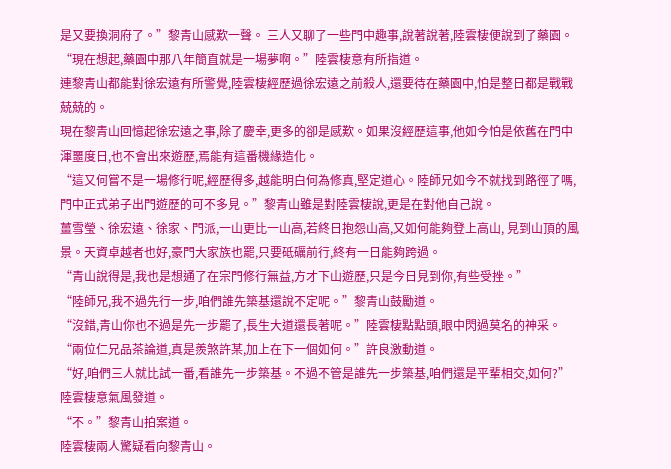是又要換洞府了。”黎青山感歎一聲。 三人又聊了一些門中趣事,說著說著,陸雲棲便說到了藥園。
“現在想起,藥園中那八年簡直就是一場夢啊。”陸雲棲意有所指道。
連黎青山都能對徐宏遠有所警覺,陸雲棲經歷過徐宏遠之前殺人,還要待在藥園中,怕是整日都是戰戰兢兢的。
現在黎青山回憶起徐宏遠之事,除了慶幸,更多的卻是感歎。如果沒經歷這事,他如今怕是依舊在門中渾噩度日,也不會出來遊歷,焉能有這番機緣造化。
“這又何嘗不是一場修行呢,經歷得多,越能明白何為修真,堅定道心。陸師兄如今不就找到路徑了嗎,門中正式弟子出門遊歷的可不多見。”黎青山雖是對陸雲棲說,更是在對他自己說。
薑雪瑩、徐宏遠、徐家、門派,一山更比一山高,若終日抱怨山高,又如何能夠登上高山, 見到山頂的風景。天資卓越者也好,豪門大家族也罷,只要砥礪前行,終有一日能夠跨過。
“青山說得是,我也是想通了在宗門修行無益,方才下山遊歷,只是今日見到你,有些受挫。”
“陸師兄,我不過先行一步,咱們誰先築基還說不定呢。”黎青山鼓勵道。
“沒錯,青山你也不過是先一步罷了,長生大道還長著呢。”陸雲棲點點頭,眼中閃過莫名的神采。
“兩位仁兄品茶論道,真是羨煞許某,加上在下一個如何。”許良激動道。
“好,咱們三人就比試一番,看誰先一步築基。不過不管是誰先一步築基,咱們還是平輩相交,如何?”陸雲棲意氣風發道。
“不。”黎青山拍案道。
陸雲棲兩人驚疑看向黎青山。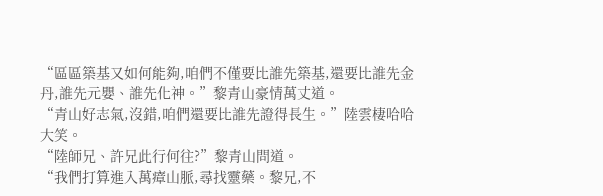“區區築基又如何能夠,咱們不僅要比誰先築基,還要比誰先金丹,誰先元嬰、誰先化神。”黎青山豪情萬丈道。
“青山好志氣,沒錯,咱們還要比誰先證得長生。”陸雲棲哈哈大笑。
“陸師兄、許兄此行何往?”黎青山問道。
“我們打算進入萬瘴山脈,尋找靈藥。黎兄,不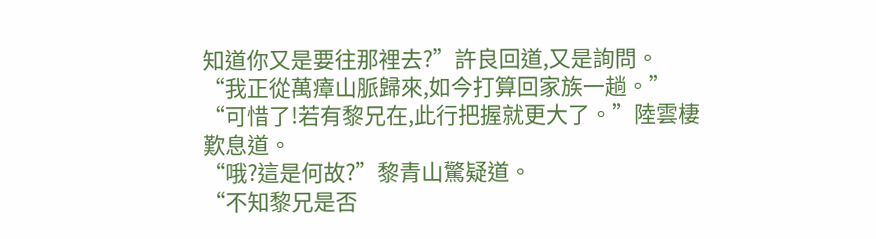知道你又是要往那裡去?”許良回道,又是詢問。
“我正從萬瘴山脈歸來,如今打算回家族一趟。”
“可惜了!若有黎兄在,此行把握就更大了。”陸雲棲歎息道。
“哦?這是何故?”黎青山驚疑道。
“不知黎兄是否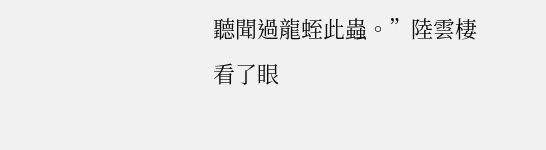聽聞過龍蛭此蟲。”陸雲棲看了眼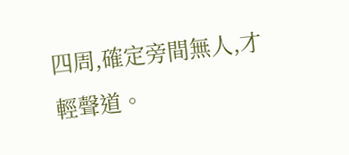四周,確定旁間無人,才輕聲道。